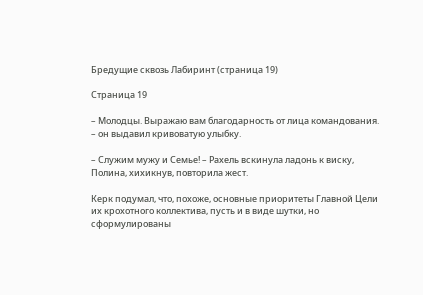Бредущие сквозь Лабиринт (страница 19)

Страница 19

– Молодцы. Выражаю вам благодарность от лица командования. – он выдавил кривоватую улыбку.

– Служим мужу и Семье! – Рахель вскинула ладонь к виску, Полина, хихикнув, повторила жест.

Керк подумал, что, похоже, основные приоритеты Главной Цели их крохотного коллектива, пусть и в виде шутки, но сформулированы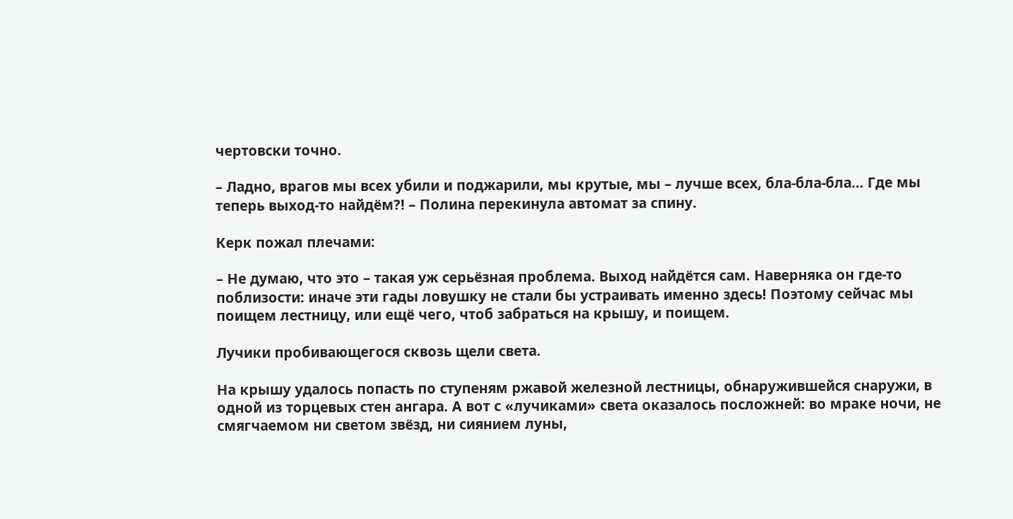чертовски точно.

– Ладно, врагов мы всех убили и поджарили, мы крутые, мы – лучше всех, бла-бла-бла… Где мы теперь выход-то найдём?! – Полина перекинула автомат за спину.

Керк пожал плечами:

– Не думаю, что это – такая уж серьёзная проблема. Выход найдётся сам. Наверняка он где-то поблизости: иначе эти гады ловушку не стали бы устраивать именно здесь! Поэтому сейчас мы поищем лестницу, или ещё чего, чтоб забраться на крышу, и поищем.

Лучики пробивающегося сквозь щели света.

На крышу удалось попасть по ступеням ржавой железной лестницы, обнаружившейся снаружи, в одной из торцевых стен ангара. А вот с «лучиками» света оказалось посложней: во мраке ночи, не смягчаемом ни светом звёзд, ни сиянием луны,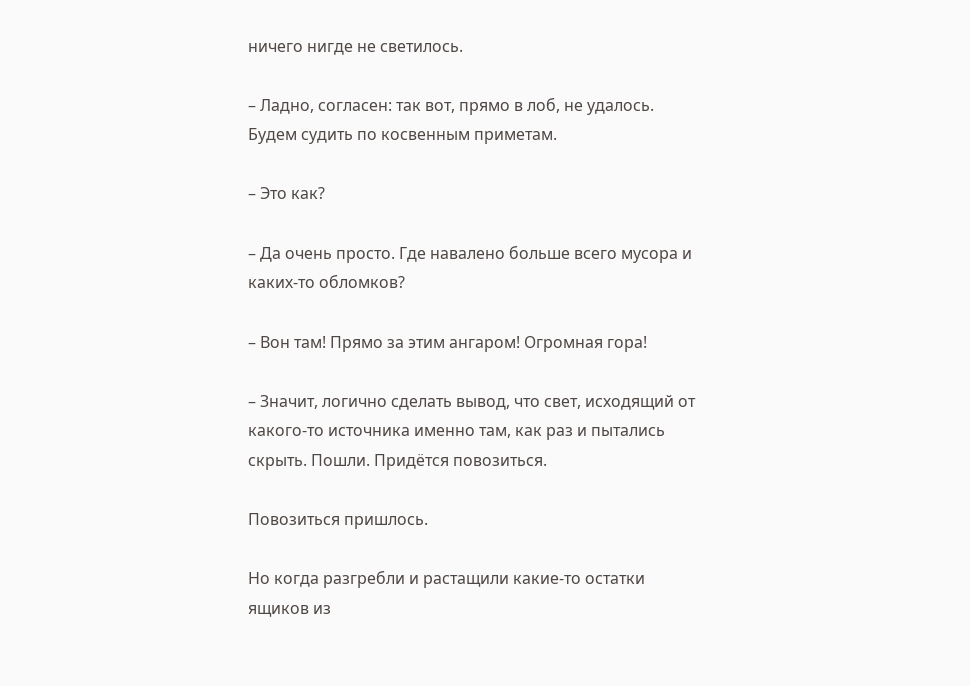ничего нигде не светилось.

– Ладно, согласен: так вот, прямо в лоб, не удалось. Будем судить по косвенным приметам.

– Это как?

– Да очень просто. Где навалено больше всего мусора и каких-то обломков?

– Вон там! Прямо за этим ангаром! Огромная гора!

– Значит, логично сделать вывод, что свет, исходящий от какого-то источника именно там, как раз и пытались скрыть. Пошли. Придётся повозиться.

Повозиться пришлось.

Но когда разгребли и растащили какие-то остатки ящиков из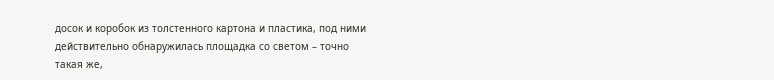досок и коробок из толстенного картона и пластика, под ними действительно обнаружилась площадка со светом – точно такая же,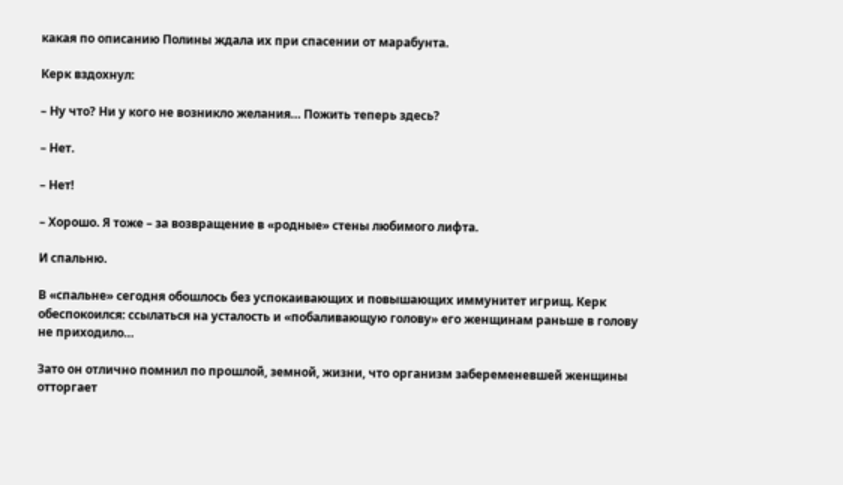какая по описанию Полины ждала их при спасении от марабунта.

Керк вздохнул:

– Ну что? Ни у кого не возникло желания… Пожить теперь здесь?

– Нет.

– Нет!

– Хорошо. Я тоже – за возвращение в «родные» стены любимого лифта.

И спальню.

В «спальне» сегодня обошлось без успокаивающих и повышающих иммунитет игрищ. Керк обеспокоился: ссылаться на усталость и «побаливающую голову» его женщинам раньше в голову не приходило…

Зато он отлично помнил по прошлой, земной, жизни, что организм забеременевшей женщины отторгает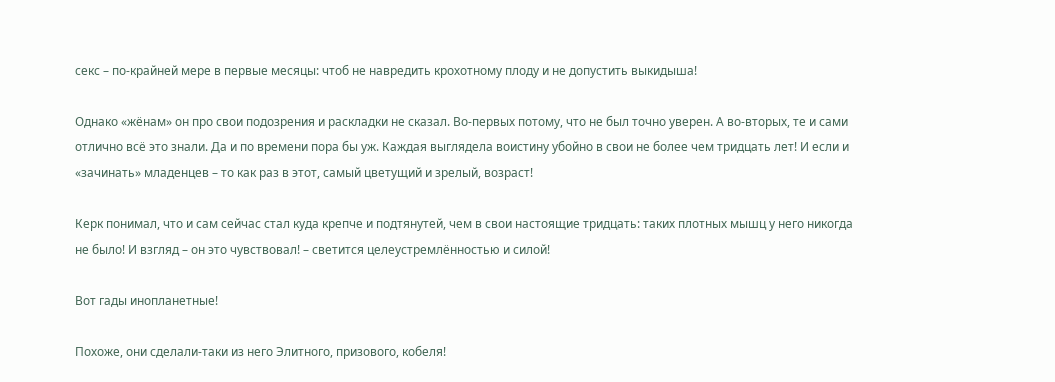секс – по-крайней мере в первые месяцы: чтоб не навредить крохотному плоду и не допустить выкидыша!

Однако «жёнам» он про свои подозрения и раскладки не сказал. Во-первых потому, что не был точно уверен. А во-вторых, те и сами отлично всё это знали. Да и по времени пора бы уж. Каждая выглядела воистину убойно в свои не более чем тридцать лет! И если и «зачинать» младенцев – то как раз в этот, самый цветущий и зрелый, возраст!

Керк понимал, что и сам сейчас стал куда крепче и подтянутей, чем в свои настоящие тридцать: таких плотных мышц у него никогда не было! И взгляд – он это чувствовал! – светится целеустремлённостью и силой!

Вот гады инопланетные!

Похоже, они сделали-таки из него Элитного, призового, кобеля!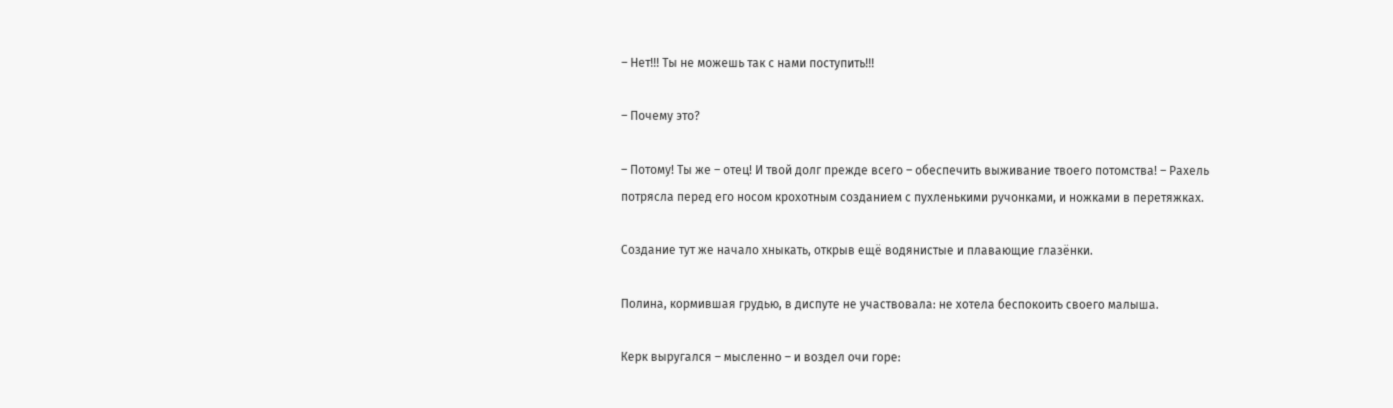– Нет!!! Ты не можешь так с нами поступить!!!

– Почему это?

– Потому! Ты же – отец! И твой долг прежде всего – обеспечить выживание твоего потомства! – Рахель потрясла перед его носом крохотным созданием с пухленькими ручонками, и ножками в перетяжках.

Создание тут же начало хныкать, открыв ещё водянистые и плавающие глазёнки.

Полина, кормившая грудью, в диспуте не участвовала: не хотела беспокоить своего малыша.

Керк выругался – мысленно – и воздел очи горе: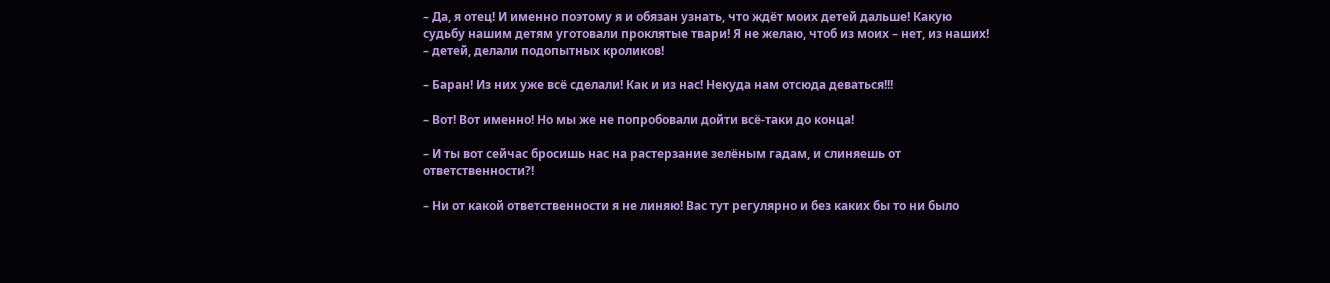– Да, я отец! И именно поэтому я и обязан узнать, что ждёт моих детей дальше! Какую судьбу нашим детям уготовали проклятые твари! Я не желаю, чтоб из моих – нет, из наших! – детей, делали подопытных кроликов!

– Баран! Из них уже всё сделали! Как и из нас! Некуда нам отсюда деваться!!!

– Вот! Вот именно! Но мы же не попробовали дойти всё-таки до конца!

– И ты вот сейчас бросишь нас на растерзание зелёным гадам, и слиняешь от ответственности?!

– Ни от какой ответственности я не линяю! Вас тут регулярно и без каких бы то ни было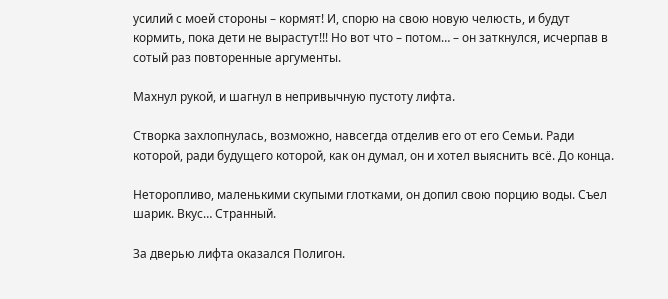усилий с моей стороны – кормят! И, спорю на свою новую челюсть, и будут кормить, пока дети не вырастут!!! Но вот что – потом… – он заткнулся, исчерпав в сотый раз повторенные аргументы.

Махнул рукой, и шагнул в непривычную пустоту лифта.

Створка захлопнулась, возможно, навсегда отделив его от его Семьи. Ради которой, ради будущего которой, как он думал, он и хотел выяснить всё. До конца.

Неторопливо, маленькими скупыми глотками, он допил свою порцию воды. Съел шарик. Вкус… Странный.

За дверью лифта оказался Полигон.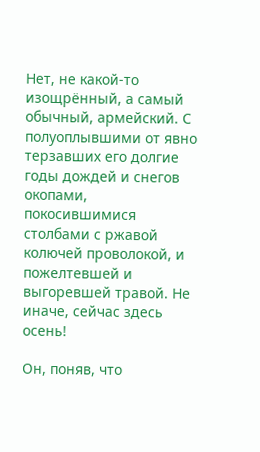Нет, не какой-то изощрённый, а самый обычный, армейский. С полуоплывшими от явно терзавших его долгие годы дождей и снегов окопами, покосившимися столбами с ржавой колючей проволокой, и пожелтевшей и выгоревшей травой. Не иначе, сейчас здесь осень!

Он, поняв, что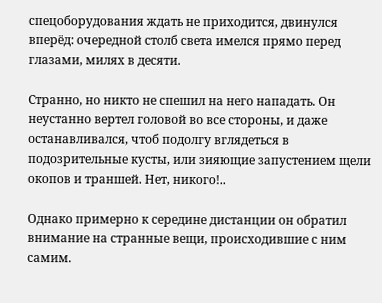спецоборудования ждать не приходится, двинулся вперёд: очередной столб света имелся прямо перед глазами, милях в десяти.

Странно, но никто не спешил на него нападать. Он неустанно вертел головой во все стороны, и даже останавливался, чтоб подолгу вглядеться в подозрительные кусты, или зияющие запустением щели окопов и траншей. Нет, никого!..

Однако примерно к середине дистанции он обратил внимание на странные вещи, происходившие с ним самим.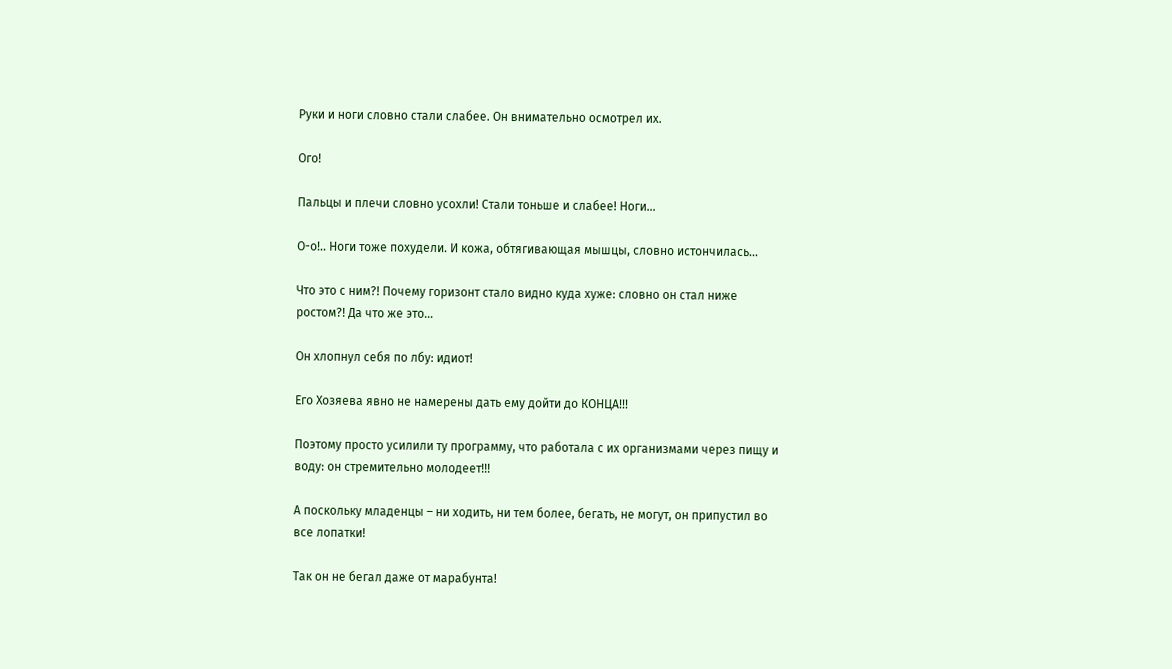Руки и ноги словно стали слабее. Он внимательно осмотрел их.

Ого!

Пальцы и плечи словно усохли! Стали тоньше и слабее! Ноги…

О-о!.. Ноги тоже похудели. И кожа, обтягивающая мышцы, словно истончилась…

Что это с ним?! Почему горизонт стало видно куда хуже: словно он стал ниже ростом?! Да что же это…

Он хлопнул себя по лбу: идиот!

Его Хозяева явно не намерены дать ему дойти до КОНЦА!!!

Поэтому просто усилили ту программу, что работала с их организмами через пищу и воду: он стремительно молодеет!!!

А поскольку младенцы – ни ходить, ни тем более, бегать, не могут, он припустил во все лопатки!

Так он не бегал даже от марабунта!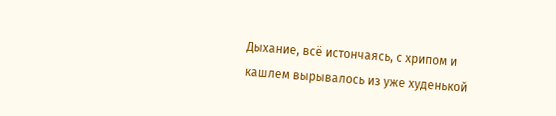Дыхание, всё истончаясь, с хрипом и кашлем вырывалось из уже худенькой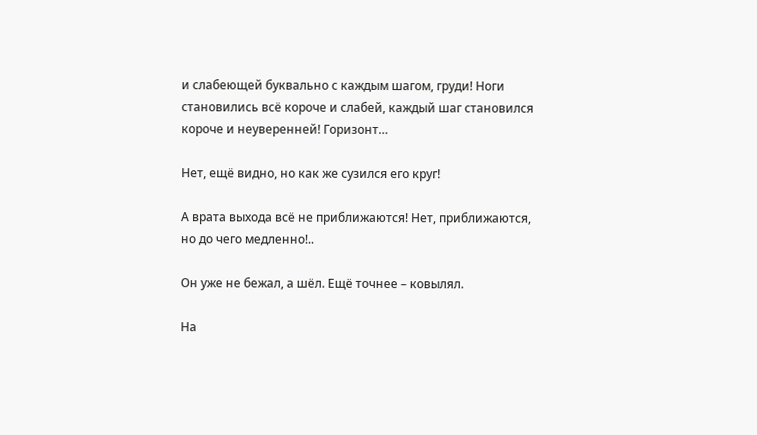и слабеющей буквально с каждым шагом, груди! Ноги становились всё короче и слабей, каждый шаг становился короче и неуверенней! Горизонт…

Нет, ещё видно, но как же сузился его круг!

А врата выхода всё не приближаются! Нет, приближаются, но до чего медленно!..

Он уже не бежал, а шёл. Ещё точнее – ковылял.

На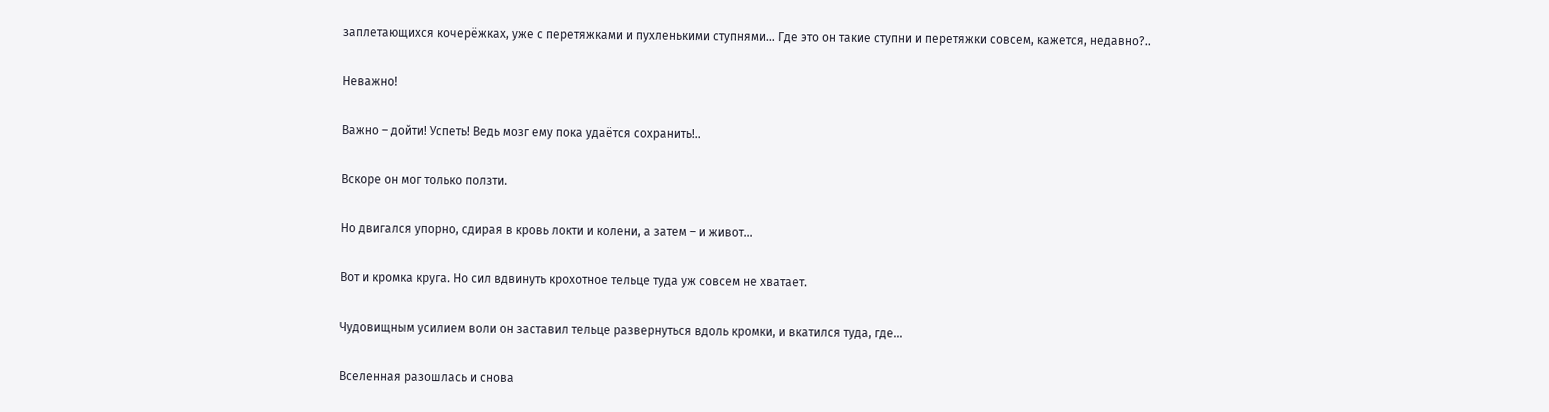заплетающихся кочерёжках, уже с перетяжками и пухленькими ступнями… Где это он такие ступни и перетяжки совсем, кажется, недавно?..

Неважно!

Важно – дойти! Успеть! Ведь мозг ему пока удаётся сохранить!..

Вскоре он мог только ползти.

Но двигался упорно, сдирая в кровь локти и колени, а затем – и живот…

Вот и кромка круга. Но сил вдвинуть крохотное тельце туда уж совсем не хватает.

Чудовищным усилием воли он заставил тельце развернуться вдоль кромки, и вкатился туда, где…

Вселенная разошлась и снова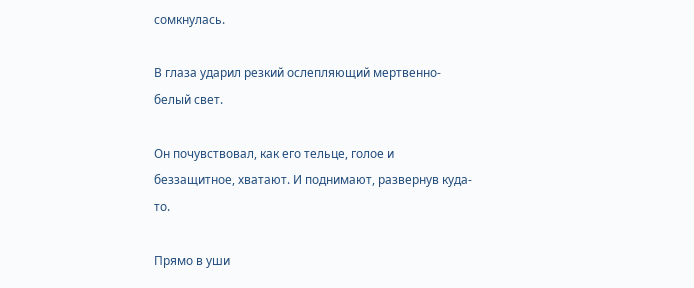сомкнулась.

В глаза ударил резкий ослепляющий мертвенно-белый свет.

Он почувствовал, как его тельце, голое и беззащитное, хватают. И поднимают, развернув куда-то.

Прямо в уши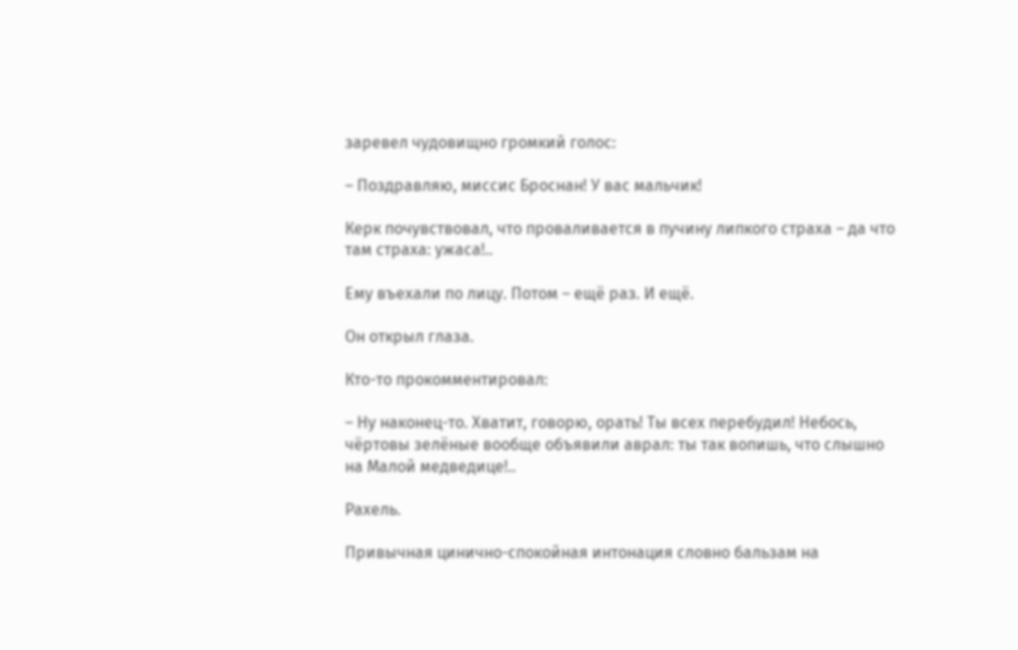заревел чудовищно громкий голос:

– Поздравляю, миссис Броснан! У вас мальчик!

Керк почувствовал, что проваливается в пучину липкого страха – да что там страха: ужаса!..

Ему въехали по лицу. Потом – ещё раз. И ещё.

Он открыл глаза.

Кто-то прокомментировал:

– Ну наконец-то. Хватит, говорю, орать! Ты всех перебудил! Небось, чёртовы зелёные вообще объявили аврал: ты так вопишь, что слышно на Малой медведице!..

Рахель.

Привычная цинично-спокойная интонация словно бальзам на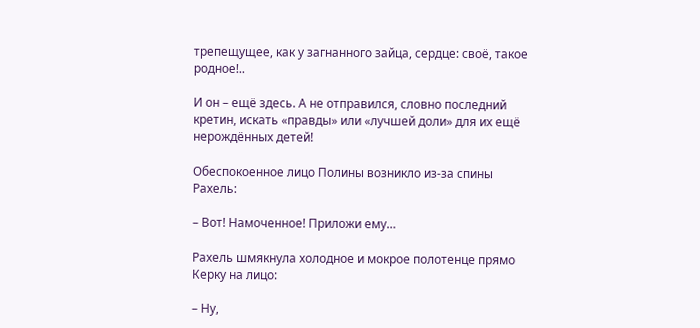трепещущее, как у загнанного зайца, сердце: своё, такое родное!..

И он – ещё здесь. А не отправился, словно последний кретин, искать «правды» или «лучшей доли» для их ещё нерождённых детей!

Обеспокоенное лицо Полины возникло из-за спины Рахель:

– Вот! Намоченное! Приложи ему…

Рахель шмякнула холодное и мокрое полотенце прямо Керку на лицо:

– Ну,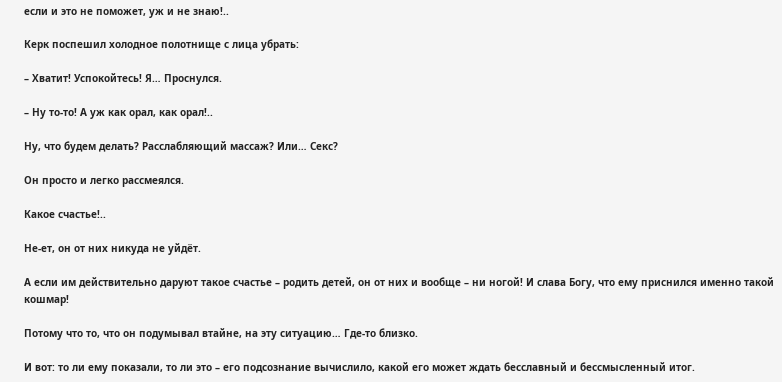если и это не поможет, уж и не знаю!..

Керк поспешил холодное полотнище с лица убрать:

– Хватит! Успокойтесь! Я… Проснулся.

– Ну то-то! А уж как орал, как орал!..

Ну, что будем делать? Расслабляющий массаж? Или… Секс?

Он просто и легко рассмеялся.

Какое счастье!..

Не-ет, он от них никуда не уйдёт.

А если им действительно даруют такое счастье – родить детей, он от них и вообще – ни ногой! И слава Богу, что ему приснился именно такой кошмар!

Потому что то, что он подумывал втайне, на эту ситуацию… Где-то близко.

И вот: то ли ему показали, то ли это – его подсознание вычислило, какой его может ждать бесславный и бессмысленный итог.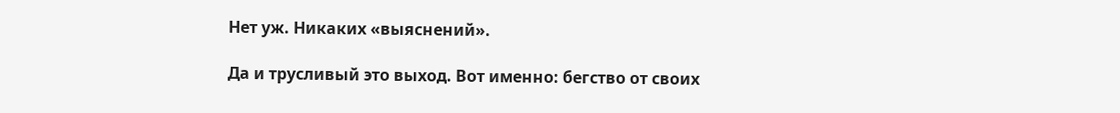Нет уж. Никаких «выяснений».

Да и трусливый это выход. Вот именно: бегство от своих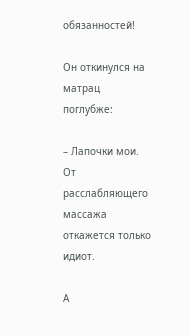обязанностей!

Он откинулся на матрац поглубже:

– Лапочки мои. От расслабляющего массажа откажется только идиот.

А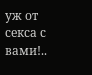уж от секса с вами!..